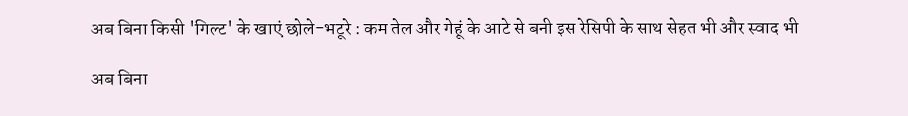अब बिना किसी 'गिल्ट' के खाएं छोले-भटूरे : कम तेल और गेहूं के आटे से बनी इस रेसिपी के साथ सेहत भी और स्वाद भी

अब बिना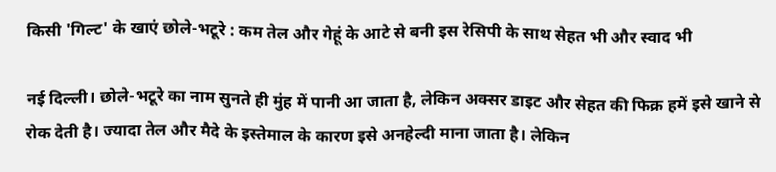किसी 'गिल्ट' के खाएं छोले-भटूरे : कम तेल और गेहूं के आटे से बनी इस रेसिपी के साथ सेहत भी और स्वाद भी

नई दिल्ली। छोले-भटूरे का नाम सुनते ही मुंह में पानी आ जाता है, लेकिन अक्सर डाइट और सेहत की फिक्र हमें इसे खाने से रोक देती है। ज्यादा तेल और मैदे के इस्तेमाल के कारण इसे अनहेल्दी माना जाता है। लेकिन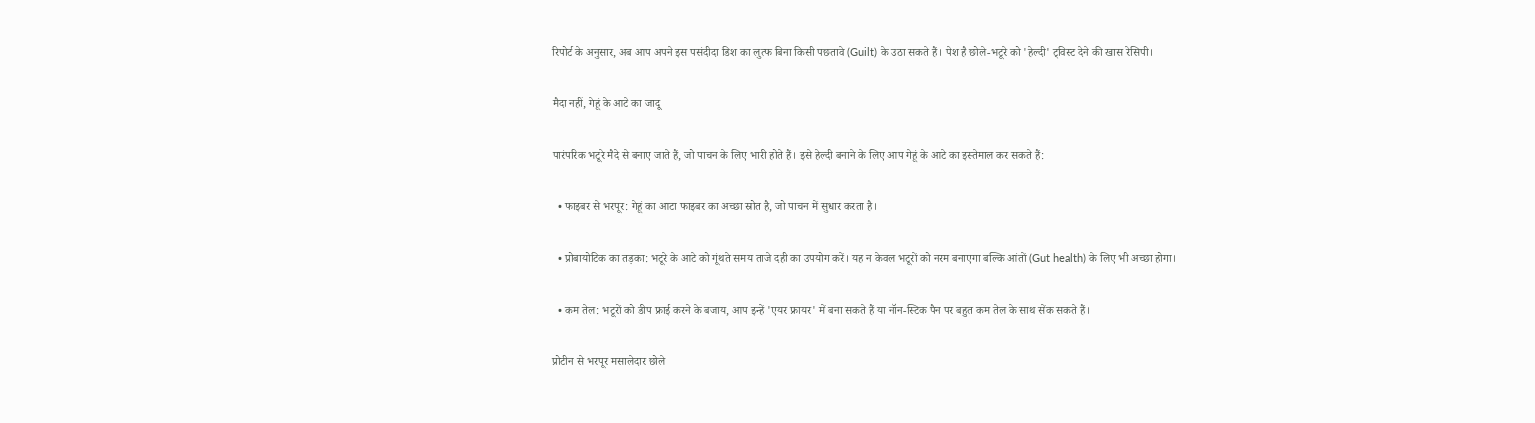रिपोर्ट के अनुसार, अब आप अपने इस पसंदीदा डिश का लुत्फ बिना किसी पछतावे (Guilt) के उठा सकते हैं। पेश है छोले-भटूरे को 'हेल्दी' ट्विस्ट देने की खास रेसिपी।

मैदा नहीं, गेहूं के आटे का जादू

पारंपरिक भटूरे मैदे से बनाए जाते हैं, जो पाचन के लिए भारी होते हैं। इसे हेल्दी बनाने के लिए आप गेहूं के आटे का इस्तेमाल कर सकते हैं:

  • फाइबर से भरपूर: गेहूं का आटा फाइबर का अच्छा स्रोत है, जो पाचन में सुधार करता है।

  • प्रोबायोटिक का तड़का: भटूरे के आटे को गूंथते समय ताजे दही का उपयोग करें। यह न केवल भटूरों को नरम बनाएगा बल्कि आंतों (Gut health) के लिए भी अच्छा होगा।

  • कम तेल: भटूरों को डीप फ्राई करने के बजाय, आप इन्हें 'एयर फ्रायर' में बना सकते हैं या नॉन-स्टिक पैन पर बहुत कम तेल के साथ सेंक सकते हैं।

प्रोटीन से भरपूर मसालेदार छोले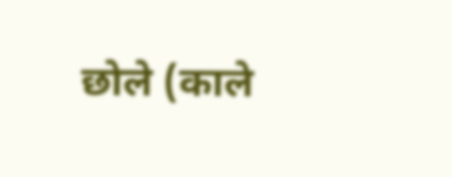छोले (काले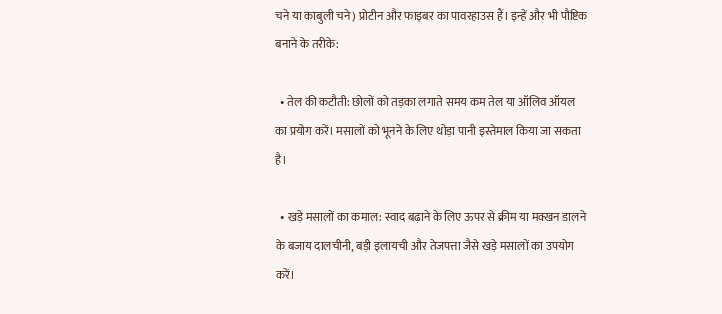चने या काबुली चने) प्रोटीन और फाइबर का पावरहाउस हैं। इन्हें और भी पौष्टिक बनाने के तरीके:

  • तेल की कटौती: छोलों को तड़का लगाते समय कम तेल या ऑलिव ऑयल का प्रयोग करें। मसालों को भूनने के लिए थोड़ा पानी इस्तेमाल किया जा सकता है।

  • खड़े मसालों का कमाल: स्वाद बढ़ाने के लिए ऊपर से क्रीम या मक्खन डालने के बजाय दालचीनी, बड़ी इलायची और तेजपत्ता जैसे खड़े मसालों का उपयोग करें।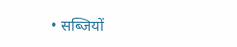• सब्जियों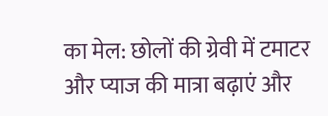का मेल: छोलों की ग्रेवी में टमाटर और प्याज की मात्रा बढ़ाएं और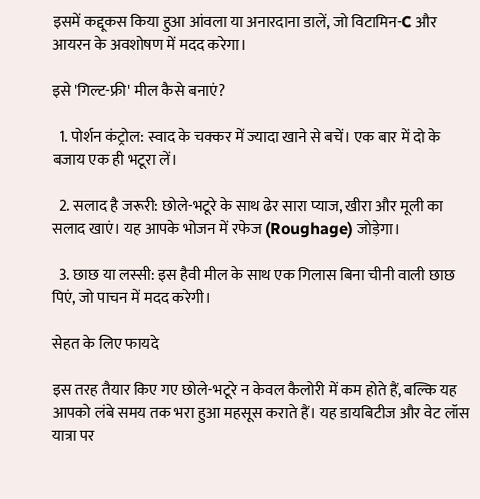इसमें कद्दूकस किया हुआ आंवला या अनारदाना डालें, जो विटामिन-C और आयरन के अवशोषण में मदद करेगा।

इसे 'गिल्ट-फ्री' मील कैसे बनाएं?

  1. पोर्शन कंट्रोल: स्वाद के चक्कर में ज्यादा खाने से बचें। एक बार में दो के बजाय एक ही भटूरा लें।

  2. सलाद है जरूरी: छोले-भटूरे के साथ ढेर सारा प्याज, खीरा और मूली का सलाद खाएं। यह आपके भोजन में रफेज (Roughage) जोड़ेगा।

  3. छाछ या लस्सी: इस हैवी मील के साथ एक गिलास बिना चीनी वाली छाछ पिएं, जो पाचन में मदद करेगी।

सेहत के लिए फायदे

इस तरह तैयार किए गए छोले-भटूरे न केवल कैलोरी में कम होते हैं, बल्कि यह आपको लंबे समय तक भरा हुआ महसूस कराते हैं। यह डायबिटीज और वेट लॉस यात्रा पर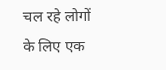चल रहे लोगों के लिए एक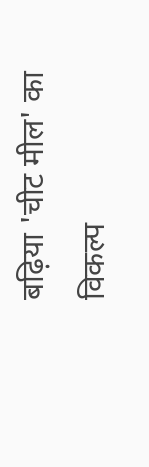बढ़िया 'चीट मील' का विकल्प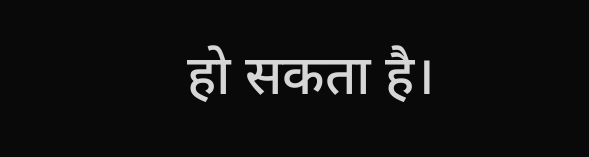हो सकता है।